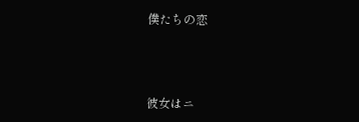僕たちの恋



彼女はニ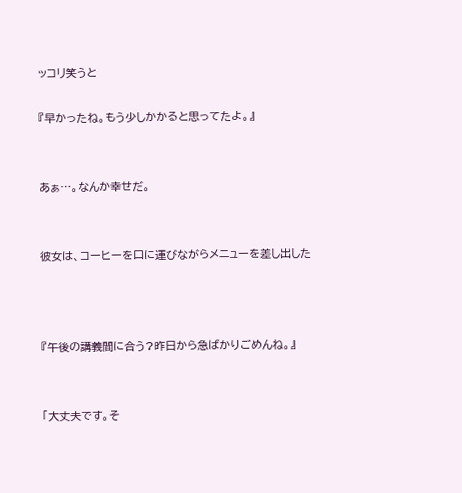ッコリ笑うと

『早かったね。もう少しかかると思ってたよ。』


あぁ…。なんか幸せだ。


彼女は、コーヒーを口に運びながらメニューを差し出した



『午後の講義間に合う?昨日から急ばかりごめんね。』


「大丈夫です。そ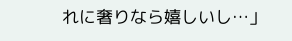れに奢りなら嬉しいし…」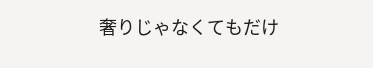奢りじゃなくてもだけ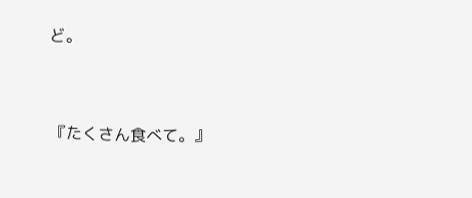ど。


『たくさん食べて。』